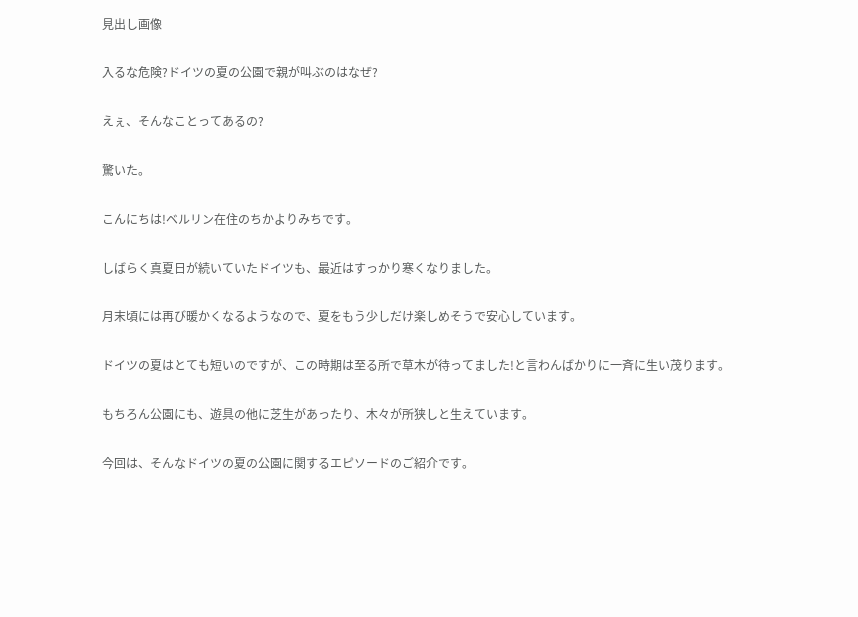見出し画像

入るな危険?ドイツの夏の公園で親が叫ぶのはなぜ?

えぇ、そんなことってあるの?

驚いた。

こんにちは!ベルリン在住のちかよりみちです。

しばらく真夏日が続いていたドイツも、最近はすっかり寒くなりました。

月末頃には再び暖かくなるようなので、夏をもう少しだけ楽しめそうで安心しています。

ドイツの夏はとても短いのですが、この時期は至る所で草木が待ってました!と言わんばかりに一斉に生い茂ります。

もちろん公園にも、遊具の他に芝生があったり、木々が所狭しと生えています。

今回は、そんなドイツの夏の公園に関するエピソードのご紹介です。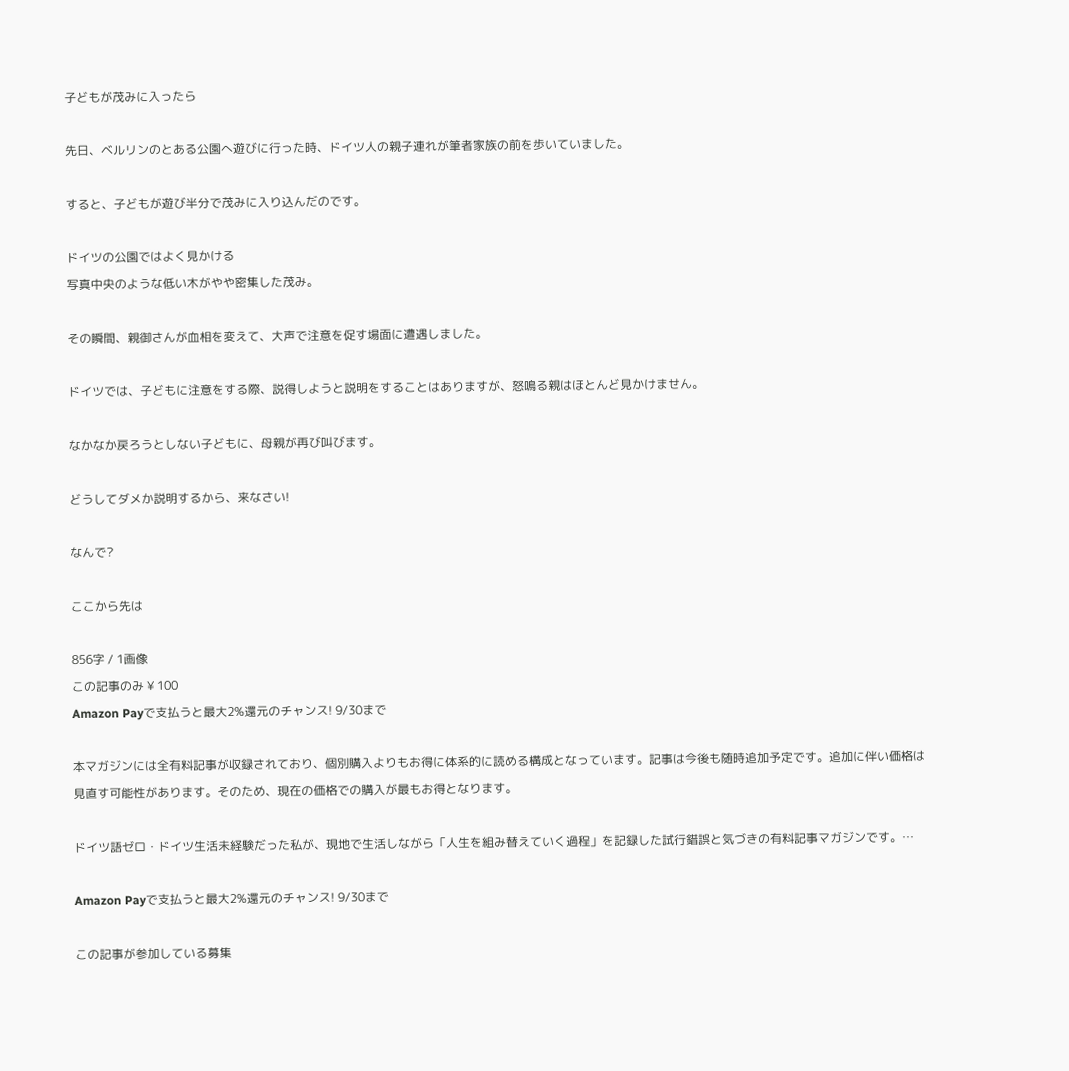子どもが茂みに入ったら

先日、ベルリンのとある公園へ遊びに行った時、ドイツ人の親子連れが筆者家族の前を歩いていました。

すると、子どもが遊び半分で茂みに入り込んだのです。

ドイツの公園ではよく見かける
写真中央のような低い木がやや密集した茂み。

その瞬間、親御さんが血相を変えて、大声で注意を促す場面に遭遇しました。

ドイツでは、子どもに注意をする際、説得しようと説明をすることはありますが、怒鳴る親はほとんど見かけません。

なかなか戻ろうとしない子どもに、母親が再び叫びます。

どうしてダメか説明するから、来なさい!

なんで?

ここから先は

856字 / 1画像
この記事のみ ¥ 100
Amazon Payで支払うと最大2%還元のチャンス! 9/30まで

本マガジンには全有料記事が収録されており、個別購入よりもお得に体系的に読める構成となっています。記事は今後も随時追加予定です。追加に伴い価格は見直す可能性があります。そのため、現在の価格での購入が最もお得となります。

ドイツ語ゼロ・ドイツ生活未経験だった私が、現地で生活しながら「人生を組み替えていく過程」を記録した試行錯誤と気づきの有料記事マガジンです。…

Amazon Payで支払うと最大2%還元のチャンス! 9/30まで

この記事が参加している募集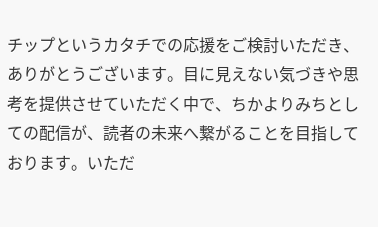チップというカタチでの応援をご検討いただき、ありがとうございます。目に見えない気づきや思考を提供させていただく中で、ちかよりみちとしての配信が、読者の未来へ繋がることを目指しております。いただ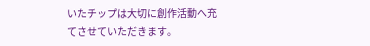いたチップは大切に創作活動へ充てさせていただきます。